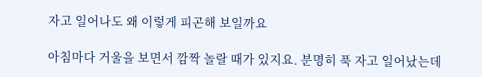자고 일어나도 왜 이렇게 피곤해 보일까요

아침마다 거울을 보면서 깜짝 놀랄 때가 있지요. 분명히 푹 자고 일어났는데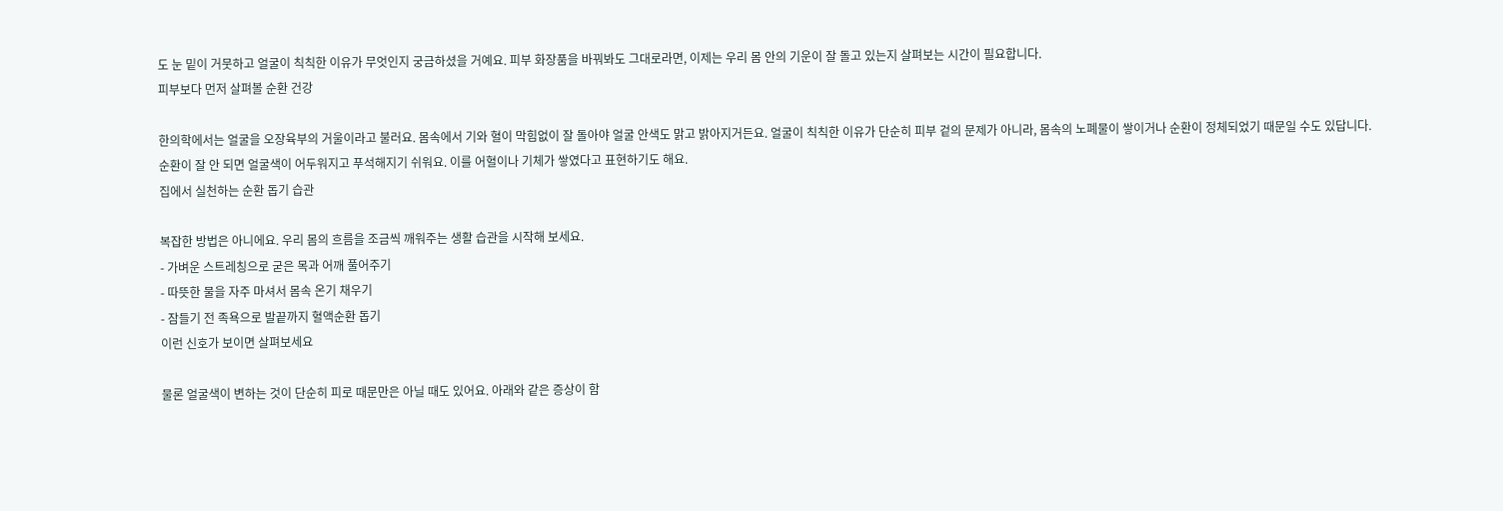도 눈 밑이 거뭇하고 얼굴이 칙칙한 이유가 무엇인지 궁금하셨을 거예요. 피부 화장품을 바꿔봐도 그대로라면, 이제는 우리 몸 안의 기운이 잘 돌고 있는지 살펴보는 시간이 필요합니다.
피부보다 먼저 살펴볼 순환 건강

한의학에서는 얼굴을 오장육부의 거울이라고 불러요. 몸속에서 기와 혈이 막힘없이 잘 돌아야 얼굴 안색도 맑고 밝아지거든요. 얼굴이 칙칙한 이유가 단순히 피부 겉의 문제가 아니라, 몸속의 노폐물이 쌓이거나 순환이 정체되었기 때문일 수도 있답니다.
순환이 잘 안 되면 얼굴색이 어두워지고 푸석해지기 쉬워요. 이를 어혈이나 기체가 쌓였다고 표현하기도 해요.
집에서 실천하는 순환 돕기 습관

복잡한 방법은 아니에요. 우리 몸의 흐름을 조금씩 깨워주는 생활 습관을 시작해 보세요.
- 가벼운 스트레칭으로 굳은 목과 어깨 풀어주기
- 따뜻한 물을 자주 마셔서 몸속 온기 채우기
- 잠들기 전 족욕으로 발끝까지 혈액순환 돕기
이런 신호가 보이면 살펴보세요

물론 얼굴색이 변하는 것이 단순히 피로 때문만은 아닐 때도 있어요. 아래와 같은 증상이 함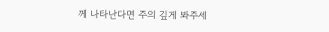께 나타난다면 주의 깊게 봐주세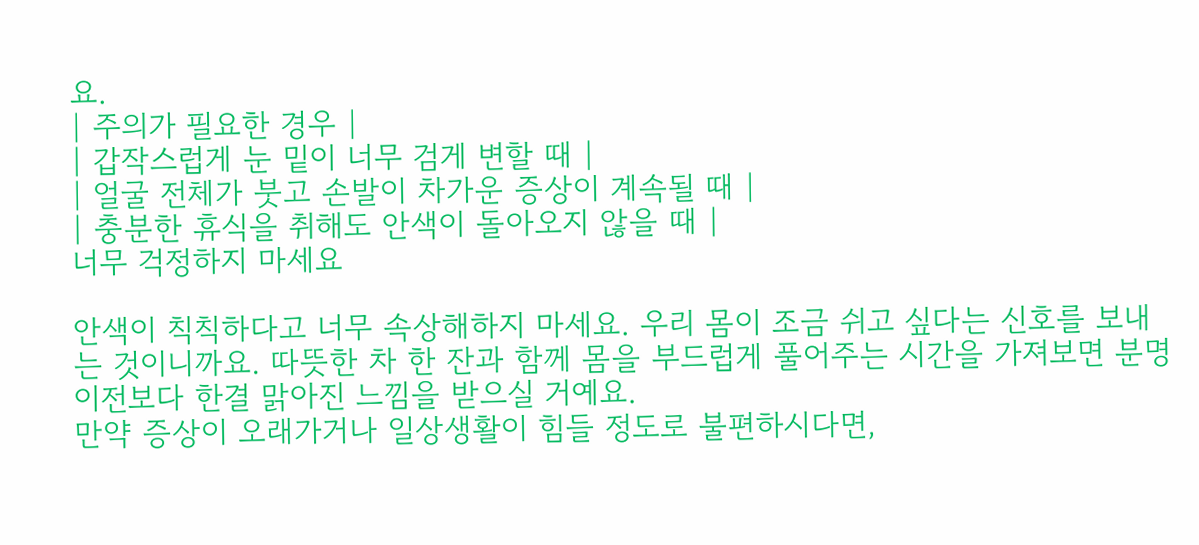요.
| 주의가 필요한 경우 |
| 갑작스럽게 눈 밑이 너무 검게 변할 때 |
| 얼굴 전체가 붓고 손발이 차가운 증상이 계속될 때 |
| 충분한 휴식을 취해도 안색이 돌아오지 않을 때 |
너무 걱정하지 마세요

안색이 칙칙하다고 너무 속상해하지 마세요. 우리 몸이 조금 쉬고 싶다는 신호를 보내는 것이니까요. 따뜻한 차 한 잔과 함께 몸을 부드럽게 풀어주는 시간을 가져보면 분명 이전보다 한결 맑아진 느낌을 받으실 거예요.
만약 증상이 오래가거나 일상생활이 힘들 정도로 불편하시다면,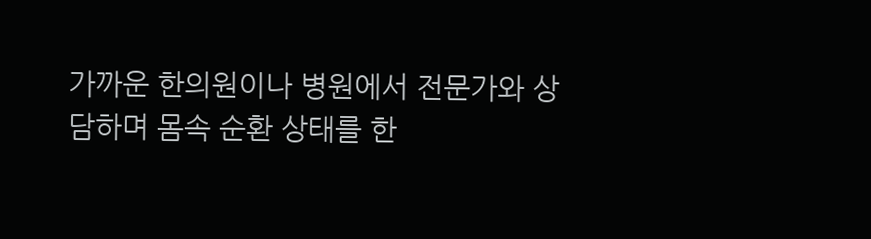가까운 한의원이나 병원에서 전문가와 상담하며 몸속 순환 상태를 한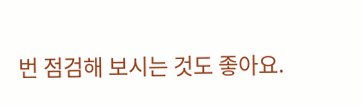번 점검해 보시는 것도 좋아요.